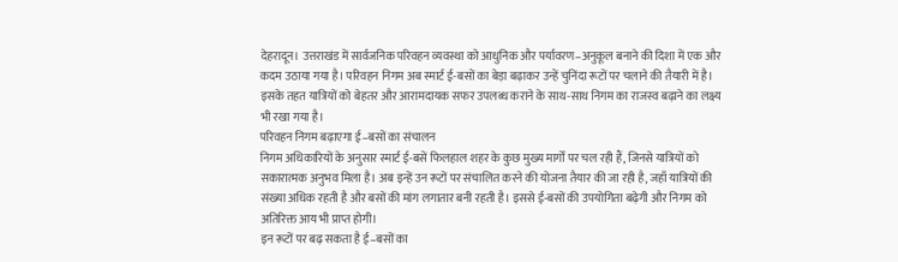देहरादून। उत्तराखंड में सार्वजनिक परिवहन व्यवस्था को आधुनिक और पर्यावरण–अनुकूल बनाने की दिशा में एक और कदम उठाया गया है। परिवहन निगम अब स्मार्ट ई-बसों का बेड़ा बढ़ाकर उन्हें चुनिंदा रूटों पर चलाने की तैयारी में है। इसके तहत यात्रियों को बेहतर और आरामदायक सफर उपलब्ध कराने के साथ-साथ निगम का राजस्व बढ़ाने का लक्ष्य भी रखा गया है।
परिवहन निगम बढ़ाएगा ई–बसों का संचालन
निगम अधिकारियों के अनुसार स्मार्ट ई-बसें फिलहाल शहर के कुछ मुख्य मार्गों पर चल रही हैं, जिनसे यात्रियों को सकारात्मक अनुभव मिला है। अब इन्हें उन रूटों पर संचालित करने की योजना तैयार की जा रही है, जहाँ यात्रियों की संख्या अधिक रहती है और बसों की मांग लगातार बनी रहती है। इससे ई-बसों की उपयोगिता बढ़ेगी और निगम को अतिरिक्त आय भी प्राप्त होगी।
इन रूटों पर बढ़ सकता है ई–बसों का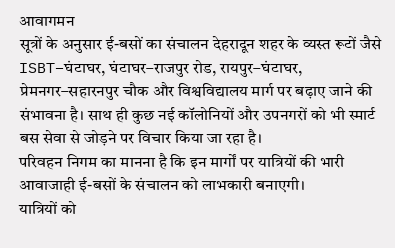आवागमन
सूत्रों के अनुसार ई-बसों का संचालन देहरादून शहर के व्यस्त रूटों जैसे ISBT–घंटाघर, घंटाघर–राजपुर रोड, रायपुर–घंटाघर, प्रेमनगर–सहारनपुर चौक और विश्वविद्यालय मार्ग पर बढ़ाए जाने की संभावना है। साथ ही कुछ नई कॉलोनियों और उपनगरों को भी स्मार्ट बस सेवा से जोड़ने पर विचार किया जा रहा है।
परिवहन निगम का मानना है कि इन मार्गों पर यात्रियों की भारी आवाजाही ई-बसों के संचालन को लाभकारी बनाएगी।
यात्रियों को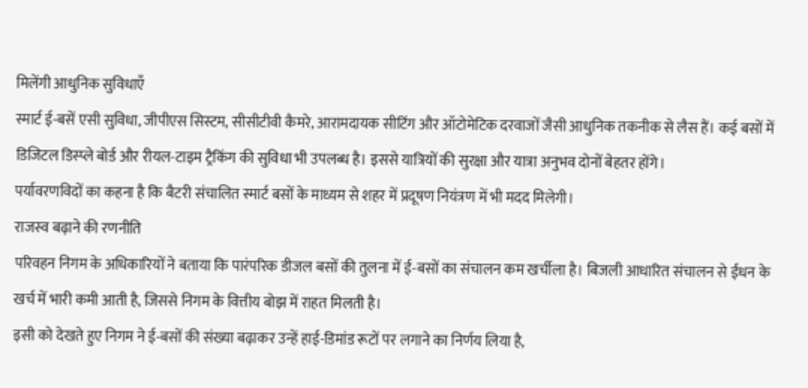मिलेंगी आधुनिक सुविधाएँ
स्मार्ट ई-बसें एसी सुविधा, जीपीएस सिस्टम, सीसीटीवी कैमरे, आरामदायक सीटिंग और ऑटोमेटिक दरवाजों जैसी आधुनिक तकनीक से लैस हैं। कई बसों में डिजिटल डिस्प्ले बोर्ड और रीयल-टाइम ट्रैकिंग की सुविधा भी उपलब्ध है। इससे यात्रियों की सुरक्षा और यात्रा अनुभव दोनों बेहतर होंगे।
पर्यावरणविदों का कहना है कि बैटरी संचालित स्मार्ट बसों के माध्यम से शहर में प्रदूषण नियंत्रण में भी मदद मिलेगी।
राजस्व बढ़ाने की रणनीति
परिवहन निगम के अधिकारियों ने बताया कि पारंपरिक डीजल बसों की तुलना में ई-बसों का संचालन कम खर्चीला है। बिजली आधारित संचालन से ईंधन के खर्च में भारी कमी आती है, जिससे निगम के वित्तीय बोझ में राहत मिलती है।
इसी को देखते हुए निगम ने ई-बसों की संख्या बढ़ाकर उन्हें हाई-डिमांड रूटों पर लगाने का निर्णय लिया है,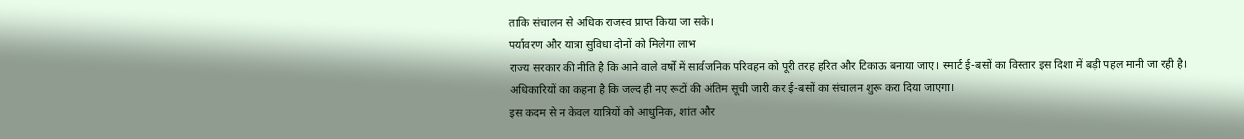ताकि संचालन से अधिक राजस्व प्राप्त किया जा सके।
पर्यावरण और यात्रा सुविधा दोनों को मिलेगा लाभ
राज्य सरकार की नीति है कि आने वाले वर्षों में सार्वजनिक परिवहन को पूरी तरह हरित और टिकाऊ बनाया जाए। स्मार्ट ई-बसों का विस्तार इस दिशा में बड़ी पहल मानी जा रही है।
अधिकारियों का कहना है कि जल्द ही नए रूटों की अंतिम सूची जारी कर ई-बसों का संचालन शुरू करा दिया जाएगा।
इस कदम से न केवल यात्रियों को आधुनिक, शांत और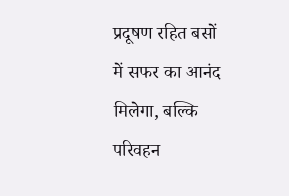प्रदूषण रहित बसों में सफर का आनंद मिलेगा, बल्कि परिवहन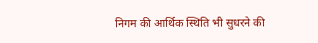निगम की आर्थिक स्थिति भी सुधरने की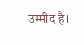उम्मीद है।